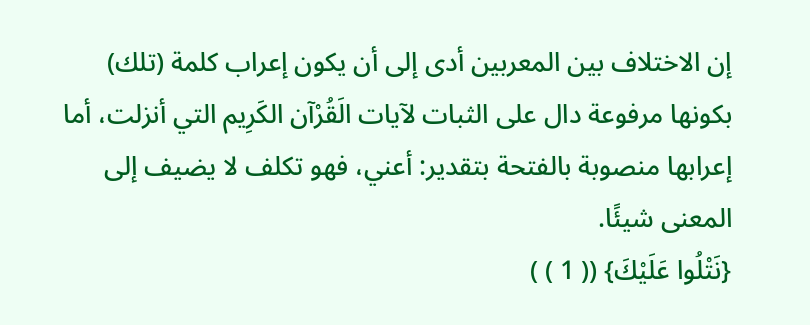إن الاختلاف بين المعربين أدى إلى أن يكون إعراب كلمة (تلك) بكونها مرفوعة دال على الثبات لآيات الَقُرْآن الكَرِيم التي أنزلت، أما إعرابها منصوبة بالفتحة بتقدير: أعني، فهو تكلف لا يضيف إلى المعنى شيئًا.
{نَتْلُوا عَلَيْكَ} (( 1 ) )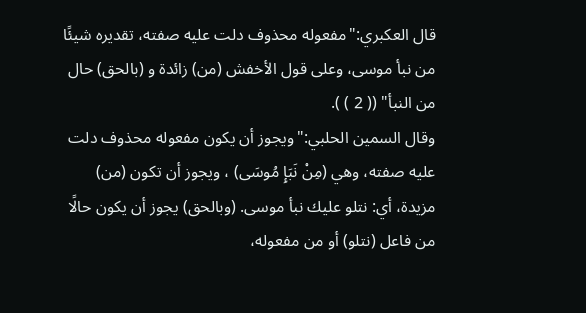قال العكبري:"مفعوله محذوف دلت عليه صفته، تقديره شيئًا من نبأ موسى، وعلى قول الأخفش (من) زائدة و (بالحق) حال من النبأ" (( 2 ) ).
وقال السمين الحلبي:"ويجوز أن يكون مفعوله محذوف دلت عليه صفته، وهي (مِنْ نَبَإِ مُوسَى) ، ويجوز أن تكون (من) مزيدة، أي: نتلو عليك نبأ موسى. (وبالحق) يجوز أن يكون حالًا من فاعل (نتلو) أو من مفعوله،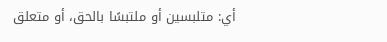أي: متلبسين أو ملتبسًا بالحق، أو متعلق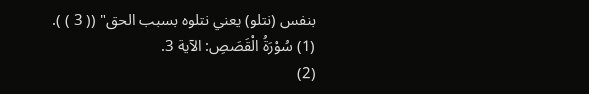بنفس (نتلو) يعني نتلوه بسبب الحق" (( 3 ) ).
(1) سُوْرَةُ الْقَصَصِ: الآية 3.
(2)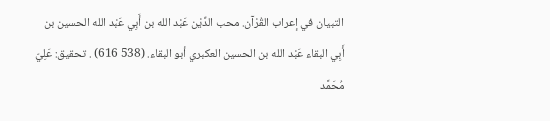التبيان في إعراب القُرْآن. محب الدِّيْن عَبْد الله بن أَبِي عَبْد الله الحسين بن أَبِي البقاء عَبْد الله بن الحسين العكبري أبو البقاء. (538 616) . تحقيق: عَلِيّ مُحَمَّد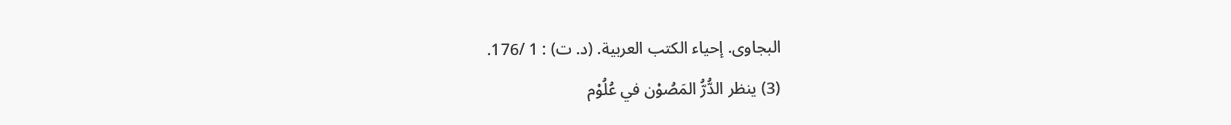البجاوى. إحياء الكتب العربية. (د. ت) : 1 /176.
(3) ينظر الدُّرُّ المَصُوْن في عُلُوْم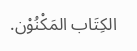الكِتَاب المَكْنُوْن.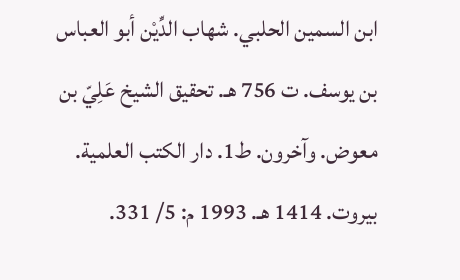ابن السمين الحلبي. شهاب الدِّيْن أبو العباس بن يوسف. ت 756 هـ. تحقيق الشيخ عَلِيّ بن معوض. وآخرون. ط1. دار الكتب العلمية. بيروت. 1414 هـ. 1993 م: 5/ 331.